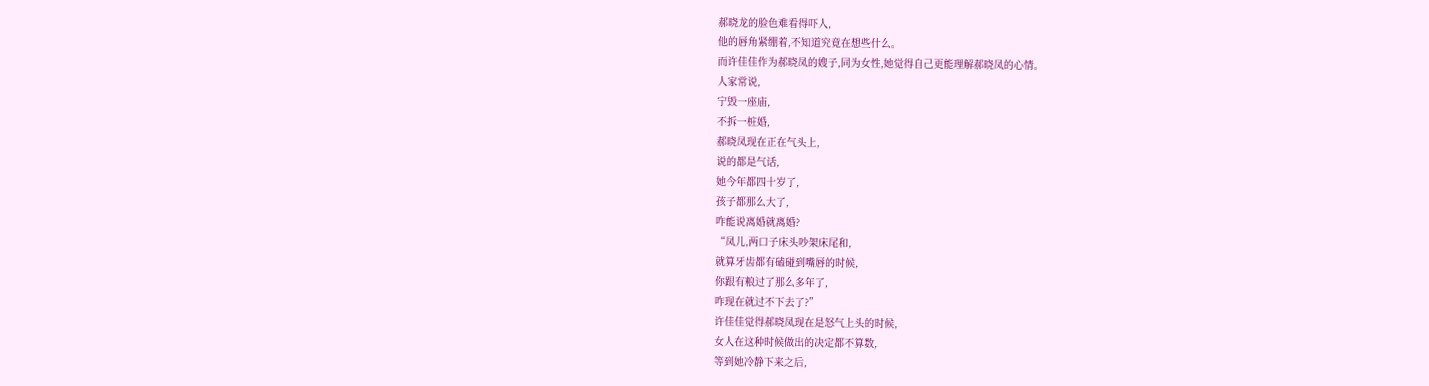郝晓龙的脸色难看得吓人,
他的唇角紧绷着,不知道究竟在想些什么。
而许佳佳作为郝晓凤的嫂子,同为女性,她觉得自己更能理解郝晓凤的心情。
人家常说,
宁毁一座庙,
不拆一桩婚,
郝晓凤现在正在气头上,
说的都是气话,
她今年都四十岁了,
孩子都那么大了,
咋能说离婚就离婚?
“凤儿,两口子床头吵架床尾和,
就算牙齿都有磕碰到嘴唇的时候,
你跟有粮过了那么多年了,
咋现在就过不下去了?”
许佳佳觉得郝晓凤现在是怒气上头的时候,
女人在这种时候做出的决定都不算数,
等到她冷静下来之后,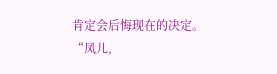肯定会后悔现在的决定。
“凤儿,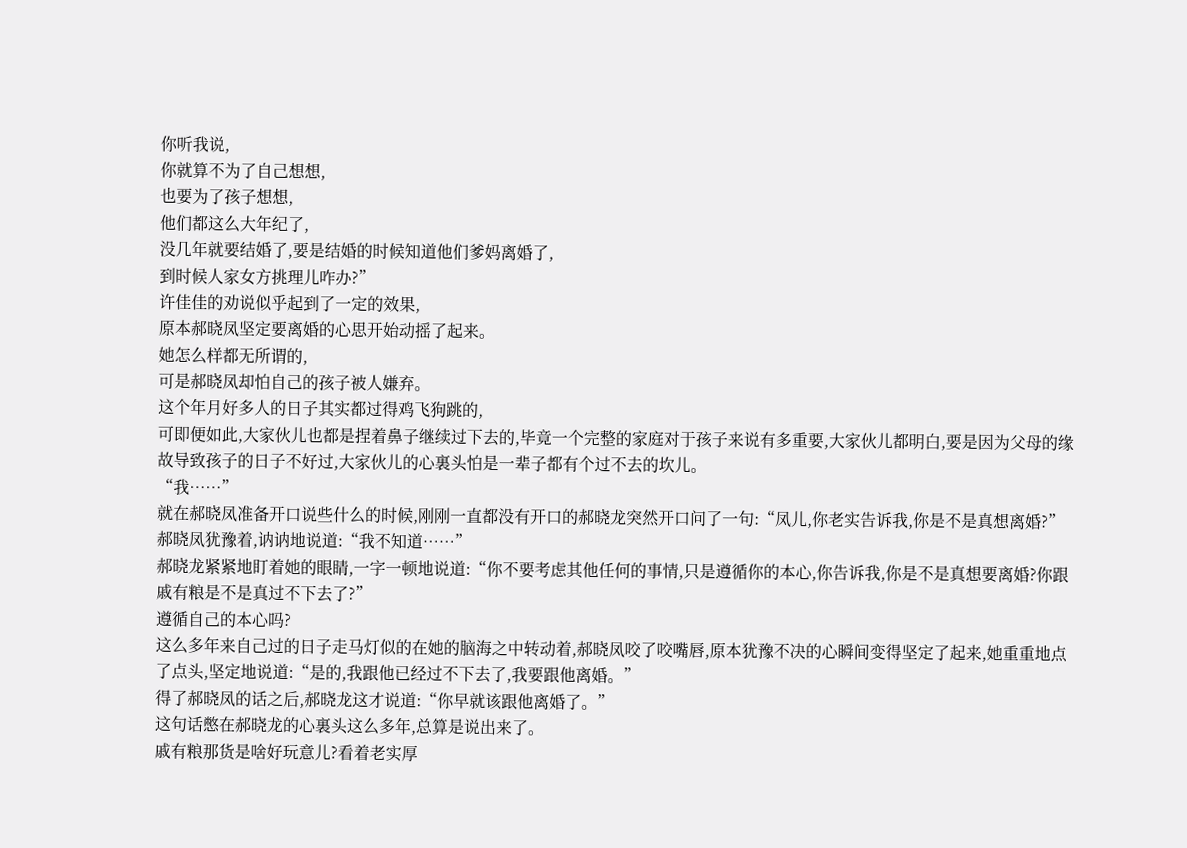你听我说,
你就算不为了自己想想,
也要为了孩子想想,
他们都这么大年纪了,
没几年就要结婚了,要是结婚的时候知道他们爹妈离婚了,
到时候人家女方挑理儿咋办?”
许佳佳的劝说似乎起到了一定的效果,
原本郝晓凤坚定要离婚的心思开始动摇了起来。
她怎么样都无所谓的,
可是郝晓凤却怕自己的孩子被人嫌弃。
这个年月好多人的日子其实都过得鸡飞狗跳的,
可即便如此,大家伙儿也都是捏着鼻子继续过下去的,毕竟一个完整的家庭对于孩子来说有多重要,大家伙儿都明白,要是因为父母的缘故导致孩子的日子不好过,大家伙儿的心裏头怕是一辈子都有个过不去的坎儿。
“我……”
就在郝晓凤准备开口说些什么的时候,刚刚一直都没有开口的郝晓龙突然开口问了一句:“凤儿,你老实告诉我,你是不是真想离婚?”
郝晓凤犹豫着,讷讷地说道:“我不知道……”
郝晓龙紧紧地盯着她的眼睛,一字一顿地说道:“你不要考虑其他任何的事情,只是遵循你的本心,你告诉我,你是不是真想要离婚?你跟戚有粮是不是真过不下去了?”
遵循自己的本心吗?
这么多年来自己过的日子走马灯似的在她的脑海之中转动着,郝晓凤咬了咬嘴唇,原本犹豫不决的心瞬间变得坚定了起来,她重重地点了点头,坚定地说道:“是的,我跟他已经过不下去了,我要跟他离婚。”
得了郝晓凤的话之后,郝晓龙这才说道:“你早就该跟他离婚了。”
这句话憋在郝晓龙的心裏头这么多年,总算是说出来了。
戚有粮那货是啥好玩意儿?看着老实厚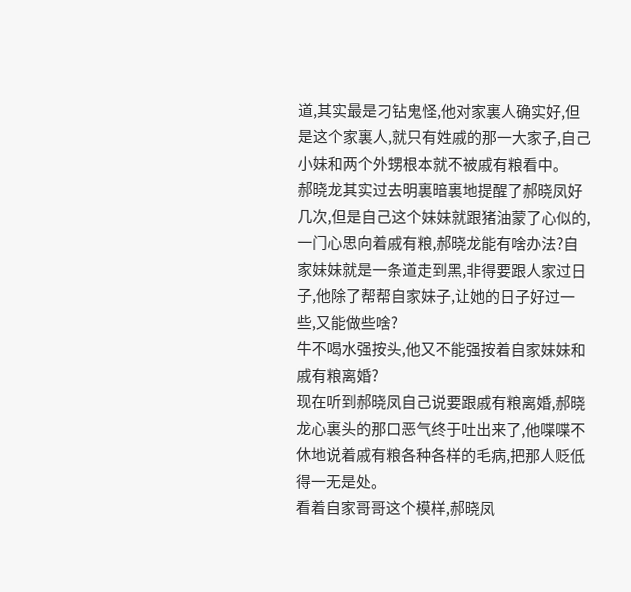道,其实最是刁钻鬼怪,他对家裏人确实好,但是这个家裏人,就只有姓戚的那一大家子,自己小妹和两个外甥根本就不被戚有粮看中。
郝晓龙其实过去明裏暗裏地提醒了郝晓凤好几次,但是自己这个妹妹就跟猪油蒙了心似的,一门心思向着戚有粮,郝晓龙能有啥办法?自家妹妹就是一条道走到黑,非得要跟人家过日子,他除了帮帮自家妹子,让她的日子好过一些,又能做些啥?
牛不喝水强按头,他又不能强按着自家妹妹和戚有粮离婚?
现在听到郝晓凤自己说要跟戚有粮离婚,郝晓龙心裏头的那口恶气终于吐出来了,他喋喋不休地说着戚有粮各种各样的毛病,把那人贬低得一无是处。
看着自家哥哥这个模样,郝晓凤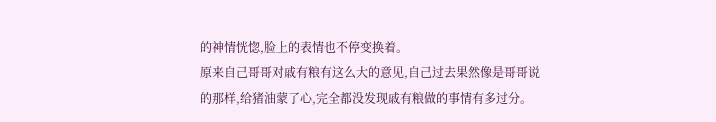的神情恍惚,脸上的表情也不停变换着。
原来自己哥哥对戚有粮有这么大的意见,自己过去果然像是哥哥说的那样,给猪油蒙了心,完全都没发现戚有粮做的事情有多过分。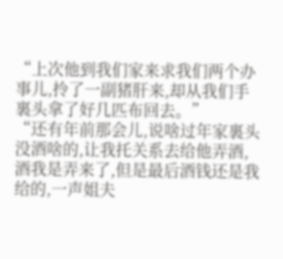“上次他到我们家来求我们两个办事儿,拎了一副猪肝来,却从我们手裏头拿了好几匹布回去。”
“还有年前那会儿,说啥过年家裏头没酒啥的,让我托关系去给他弄酒,酒我是弄来了,但是最后酒钱还是我给的,一声姐夫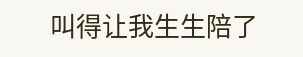叫得让我生生陪了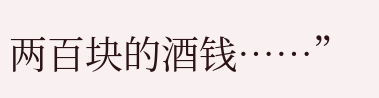两百块的酒钱……”